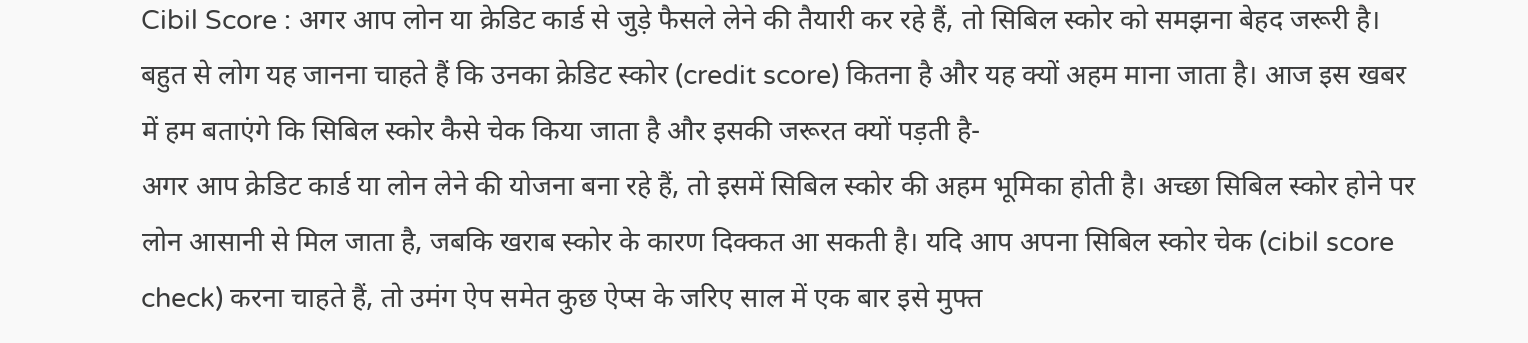Cibil Score : अगर आप लोन या क्रेडिट कार्ड से जुड़े फैसले लेने की तैयारी कर रहे हैं, तो सिबिल स्कोर को समझना बेहद जरूरी है। बहुत से लोग यह जानना चाहते हैं कि उनका क्रेडिट स्कोर (credit score) कितना है और यह क्यों अहम माना जाता है। आज इस खबर में हम बताएंगे कि सिबिल स्कोर कैसे चेक किया जाता है और इसकी जरूरत क्यों पड़ती है-
अगर आप क्रेडिट कार्ड या लोन लेने की योजना बना रहे हैं, तो इसमें सिबिल स्कोर की अहम भूमिका होती है। अच्छा सिबिल स्कोर होने पर लोन आसानी से मिल जाता है, जबकि खराब स्कोर के कारण दिक्कत आ सकती है। यदि आप अपना सिबिल स्कोर चेक (cibil score check) करना चाहते हैं, तो उमंग ऐप समेत कुछ ऐप्स के जरिए साल में एक बार इसे मुफ्त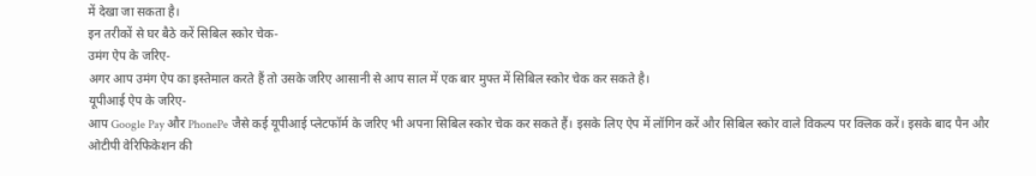में देखा जा सकता है।
इन तरीकों से घर बैठे करें सिबिल स्कोर चेक-
उमंग ऐप के जरिए-
अगर आप उमंग ऐप का इस्तेमाल करते हैं तो उसके जरिए आसानी से आप साल में एक बार मुफ्त में सिबिल स्कोर चेक कर सकते है।
यूपीआई ऐप के जरिए-
आप Google Pay और PhonePe जैसे कई यूपीआई प्लेटफॉर्म के जरिए भी अपना सिबिल स्कोर चेक कर सकते हैं। इसके लिए ऐप में लॉगिन करें और सिबिल स्कोर वाले विकल्प पर क्लिक करें। इसके बाद पैन और ओटीपी वेरिफिकेशन की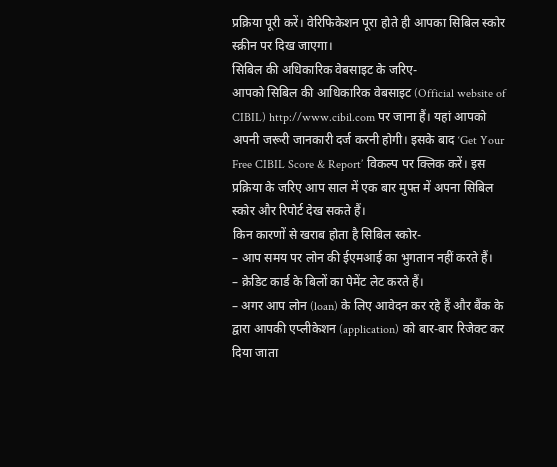प्रक्रिया पूरी करें। वेरिफिकेशन पूरा होते ही आपका सिबिल स्कोर स्क्रीन पर दिख जाएगा।
सिबिल की अधिकारिक वेबसाइट के जरिए-
आपको सिबिल की आधिकारिक वेबसाइट (Official website of CIBIL) http://www.cibil.com पर जाना हैं। यहां आपको अपनी जरूरी जानकारी दर्ज करनी होगी। इसके बाद ‘Get Your Free CIBIL Score & Report’ विकल्प पर क्लिक करें। इस प्रक्रिया के जरिए आप साल में एक बार मुफ्त में अपना सिबिल स्कोर और रिपोर्ट देख सकते हैं।
किन कारणों से खराब होता है सिबिल स्कोर-
– आप समय पर लोन की ईएमआई का भुगतान नहीं करते हैं।
– क्रेडिट कार्ड के बिलों का पेमेंट लेट करते हैं।
– अगर आप लोन (loan) के लिए आवेदन कर रहे हैं और बैंक के द्वारा आपकी एप्लीकेशन (application) को बार-बार रिजेक्ट कर दिया जाता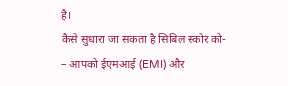है।
कैसे सुधारा जा सकता है सिबिल स्कोर को-
– आपको ईएमआई (EMI) और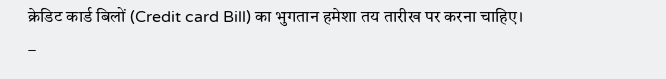क्रेडिट कार्ड बिलों (Credit card Bill) का भुगतान हमेशा तय तारीख पर करना चाहिए।
–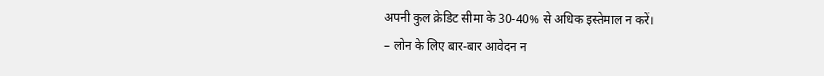अपनी कुल क्रेडिट सीमा के 30-40% से अधिक इस्तेमाल न करें।
– लोन के लिए बार-बार आवेदन न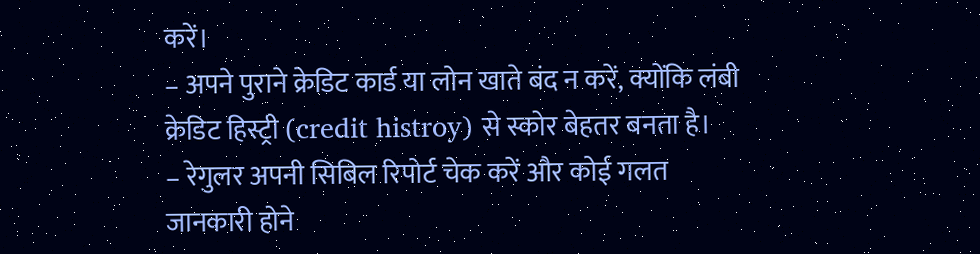करें।
– अपने पुराने क्रेडिट कार्ड या लोन खाते बंद न करें, क्योंकि लंबी क्रेडिट हिस्ट्री (credit histroy) से स्कोर बेहतर बनता है।
– रेगुलर अपनी सिबिल रिपोर्ट चेक करें और कोई गलत जानकारी होने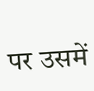पर उसमें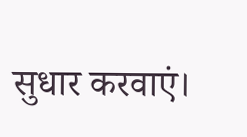सुधार करवाएं।